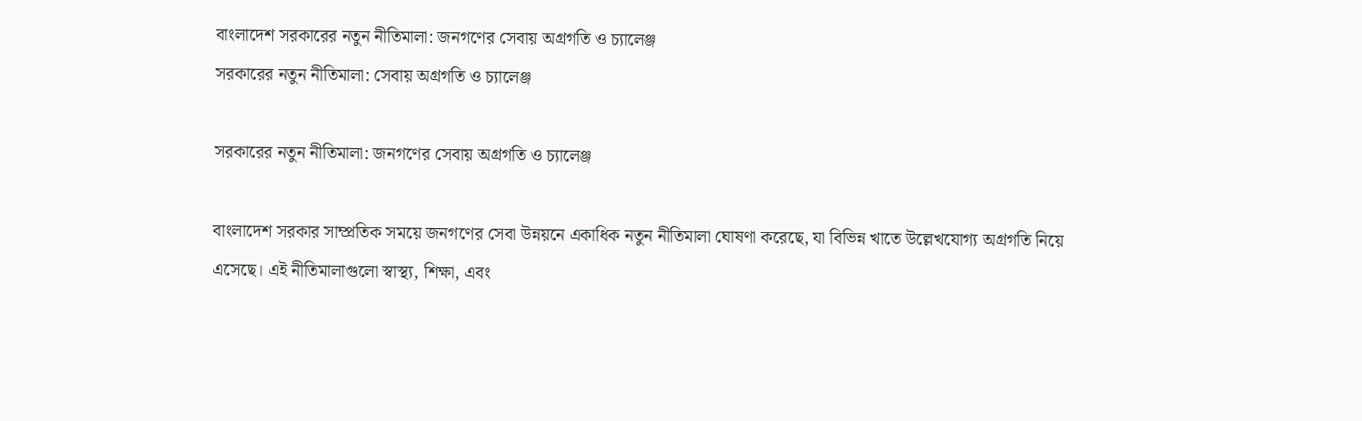বাংলাদেশ সরকারের নতুন নীতিমালা: জনগণের সেবায় অগ্রগতি ও চ্যালেঞ্জ
সরকারের নতুন নীতিমালা: সেবায় অগ্রগতি ও চ্যালেঞ্জ

সরকারের নতুন নীতিমালা: জনগণের সেবায় অগ্রগতি ও চ্যালেঞ্জ

বাংলাদেশ সরকার সাম্প্রতিক সময়ে জনগণের সেবা উন্নয়নে একাধিক নতুন নীতিমালা ঘোষণা করেছে, যা বিভিন্ন খাতে উল্লেখযোগ্য অগ্রগতি নিয়ে এসেছে। এই নীতিমালাগুলো স্বাস্থ্য, শিক্ষা, এবং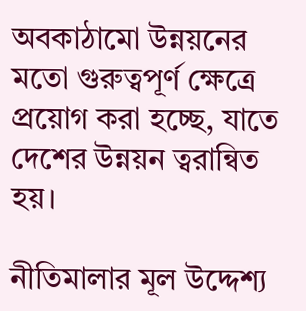অবকাঠামো উন্নয়নের মতো গুরুত্বপূর্ণ ক্ষেত্রে প্রয়োগ করা হচ্ছে, যাতে দেশের উন্নয়ন ত্বরান্বিত হয়।

নীতিমালার মূল উদ্দেশ্য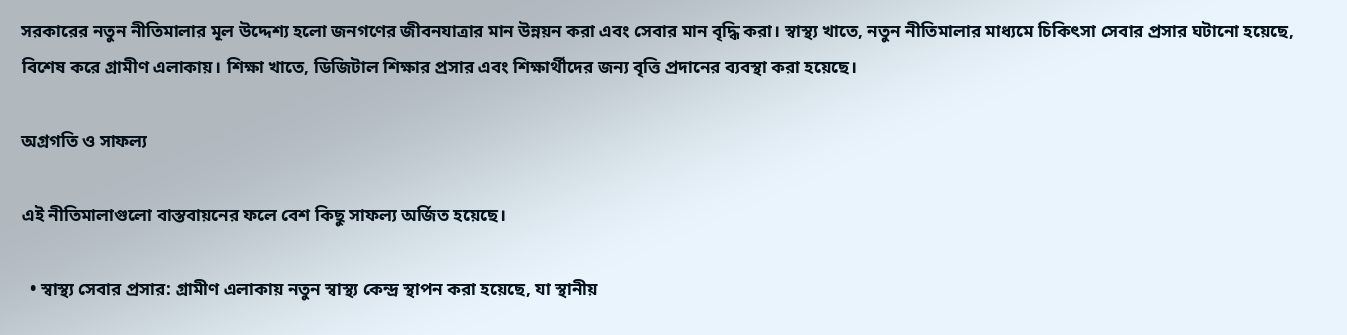সরকারের নতুন নীতিমালার মূল উদ্দেশ্য হলো জনগণের জীবনযাত্রার মান উন্নয়ন করা এবং সেবার মান বৃদ্ধি করা। স্বাস্থ্য খাতে, নতুন নীতিমালার মাধ্যমে চিকিৎসা সেবার প্রসার ঘটানো হয়েছে, বিশেষ করে গ্রামীণ এলাকায়। শিক্ষা খাতে, ডিজিটাল শিক্ষার প্রসার এবং শিক্ষার্থীদের জন্য বৃত্তি প্রদানের ব্যবস্থা করা হয়েছে।

অগ্রগতি ও সাফল্য

এই নীতিমালাগুলো বাস্তবায়নের ফলে বেশ কিছু সাফল্য অর্জিত হয়েছে।

  • স্বাস্থ্য সেবার প্রসার: গ্রামীণ এলাকায় নতুন স্বাস্থ্য কেন্দ্র স্থাপন করা হয়েছে, যা স্থানীয়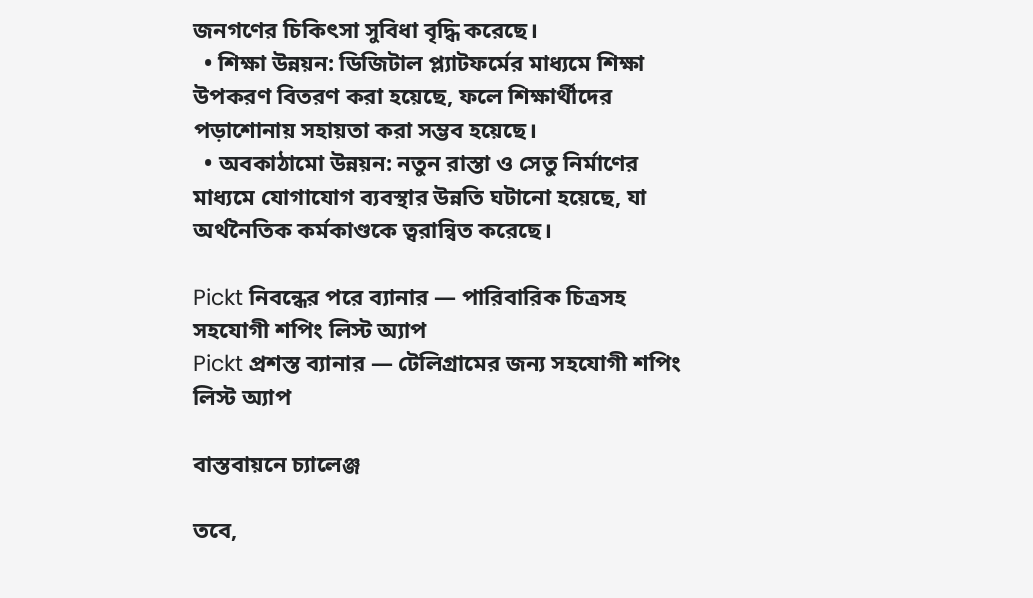জনগণের চিকিৎসা সুবিধা বৃদ্ধি করেছে।
  • শিক্ষা উন্নয়ন: ডিজিটাল প্ল্যাটফর্মের মাধ্যমে শিক্ষা উপকরণ বিতরণ করা হয়েছে, ফলে শিক্ষার্থীদের পড়াশোনায় সহায়তা করা সম্ভব হয়েছে।
  • অবকাঠামো উন্নয়ন: নতুন রাস্তা ও সেতু নির্মাণের মাধ্যমে যোগাযোগ ব্যবস্থার উন্নতি ঘটানো হয়েছে, যা অর্থনৈতিক কর্মকাণ্ডকে ত্বরান্বিত করেছে।

Pickt নিবন্ধের পরে ব্যানার — পারিবারিক চিত্রসহ সহযোগী শপিং লিস্ট অ্যাপ
Pickt প্রশস্ত ব্যানার — টেলিগ্রামের জন্য সহযোগী শপিং লিস্ট অ্যাপ

বাস্তবায়নে চ্যালেঞ্জ

তবে,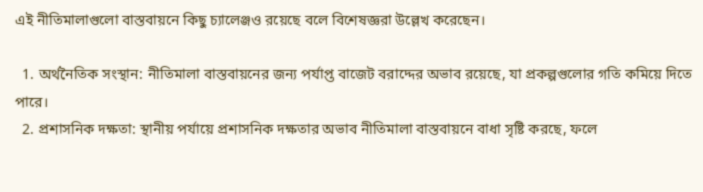এই নীতিমালাগুলো বাস্তবায়নে কিছু চ্যালেঞ্জও রয়েছে বলে বিশেষজ্ঞরা উল্লেখ করেছেন।

  1. অর্থনৈতিক সংস্থান: নীতিমালা বাস্তবায়নের জন্য পর্যাপ্ত বাজেট বরাদ্দের অভাব রয়েছে, যা প্রকল্পগুলোর গতি কমিয়ে দিতে পারে।
  2. প্রশাসনিক দক্ষতা: স্থানীয় পর্যায়ে প্রশাসনিক দক্ষতার অভাব নীতিমালা বাস্তবায়নে বাধা সৃষ্টি করছে, ফলে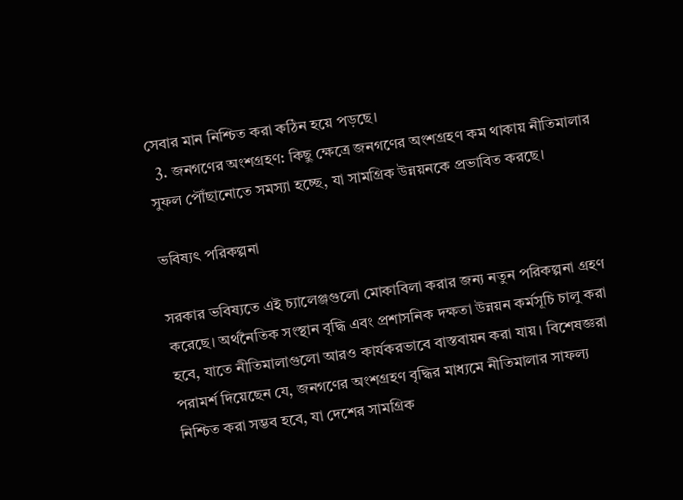সেবার মান নিশ্চিত করা কঠিন হয়ে পড়ছে।
  3. জনগণের অংশগ্রহণ: কিছু ক্ষেত্রে জনগণের অংশগ্রহণ কম থাকায় নীতিমালার সুফল পৌঁছানোতে সমস্যা হচ্ছে, যা সামগ্রিক উন্নয়নকে প্রভাবিত করছে।

ভবিষ্যৎ পরিকল্পনা

সরকার ভবিষ্যতে এই চ্যালেঞ্জগুলো মোকাবিলা করার জন্য নতুন পরিকল্পনা গ্রহণ করেছে। অর্থনৈতিক সংস্থান বৃদ্ধি এবং প্রশাসনিক দক্ষতা উন্নয়ন কর্মসূচি চালু করা হবে, যাতে নীতিমালাগুলো আরও কার্যকরভাবে বাস্তবায়ন করা যায়। বিশেষজ্ঞরা পরামর্শ দিয়েছেন যে, জনগণের অংশগ্রহণ বৃদ্ধির মাধ্যমে নীতিমালার সাফল্য নিশ্চিত করা সম্ভব হবে, যা দেশের সামগ্রিক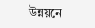উন্নয়নে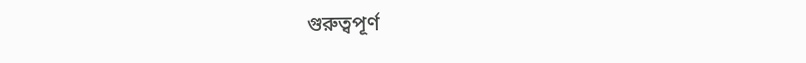গুরুত্বপূর্ণ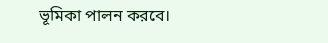ভূমিকা পালন করবে।